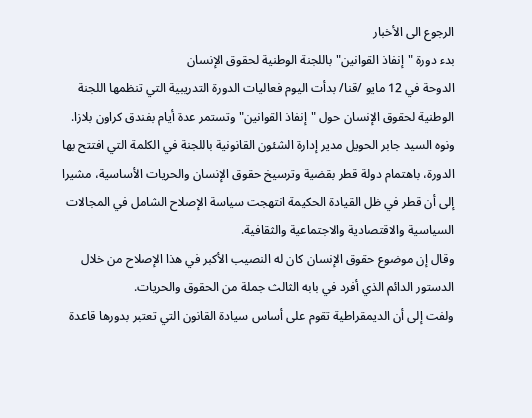الرجوع الى الأخبار
بدء دورة "إنفاذ القوانين" باللجنة الوطنية لحقوق الإنسان
الدوحة في 12 مايو /قنا/ بدأت اليوم فعاليات الدورة التدريبية التي تنظمها اللجنة الوطنية لحقوق الإنسان حول "إنفاذ القوانين" وتستمر عدة أيام بفندق كراون بلازا.
ونوه السيد جابر الحويل مدير إدارة الشئون القانونية باللجنة في الكلمة التي افتتح بها الدورة، باهتمام دولة قطر بقضية وترسيخ حقوق الإنسان والحريات الأساسية، مشيرا إلى أن قطر في ظل القيادة الحكيمة انتهجت سياسة الإصلاح الشامل في المجالات السياسية والاقتصادية والاجتماعية والثقافية.
وقال إن موضوع حقوق الإنسان كان له النصيب الأكبر في هذا الإصلاح من خلال الدستور الدائم الذي أفرد في بابه الثالث جملة من الحقوق والحريات.
ولفت إلى أن الديمقراطية تقوم على أساس سيادة القانون التي تعتبر بدورها قاعدة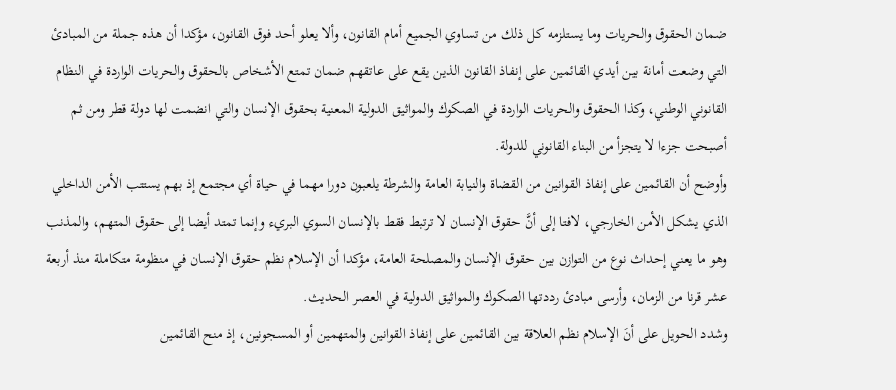ضمان الحقوق والحريات وما يستلزمه كل ذلك من تساوي الجميع أمام القانون، وألا يعلو أحد فوق القانون، مؤكدا أن هذه جملة من المبادئ التي وضعت أمانة بين أيدي القائمين على إنفاذ القانون الذين يقع على عاتقهم ضمان تمتع الأشخاص بالحقوق والحريات الواردة في النظام القانوني الوطني، وكذا الحقوق والحريات الواردة في الصكوك والمواثيق الدولية المعنية بحقوق الإنسان والتي انضمت لها دولة قطر ومن ثم أصبحت جزءا لا يتجزأ من البناء القانوني للدولة.
وأوضح أن القائمين على إنفاذ القوانين من القضاة والنيابة العامة والشرطة يلعبون دورا مهما في حياة أي مجتمع إذ بهم يستتب الأمن الداخلي الذي يشكل الأمن الخارجي، لافتا إلى أنَّ حقوق الإنسان لا ترتبط فقط بالإنسان السوي البريء وإنما تمتد أيضا إلى حقوق المتهم، والمذنب وهو ما يعني إحداث نوع من التوازن بين حقوق الإنسان والمصلحة العامة، مؤكدا أن الإسلام نظم حقوق الإنسان في منظومة متكاملة منذ أربعة عشر قرنا من الزمان، وأرسى مبادئ رددتها الصكوك والمواثيق الدولية في العصر الحديث.
وشدد الحويل على أنَ الإسلام نظم العلاقة بين القائمين على إنفاذ القوانين والمتهمين أو المسجونين، إذ منح القائمين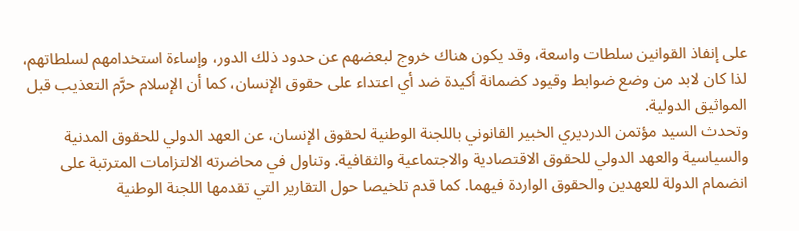على إنفاذ القوانين سلطات واسعة، وقد يكون هناك خروج لبعضهم عن حدود ذلك الدور، وإساءة استخدامهم لسلطاتهم، لذا كان لابد من وضع ضوابط وقيود كضمانة أكيدة ضد أي اعتداء على حقوق الإنسان، كما أن الإسلام حرَّم التعذيب قبل المواثيق الدولية.
وتحدث السيد مؤتمن الدرديري الخبير القانوني باللجنة الوطنية لحقوق الإنسان، عن العهد الدولي للحقوق المدنية والسياسية والعهد الدولي للحقوق الاقتصادية والاجتماعية والثقافية. وتناول في محاضرته الالتزامات المترتبة على انضمام الدولة للعهدين والحقوق الواردة فيهما. كما قدم تلخيصا حول التقارير التي تقدمها اللجنة الوطنية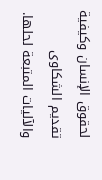لحقوق الإنسان وكيفية تقديم الشكاوى والآليات المتبعة لحلها.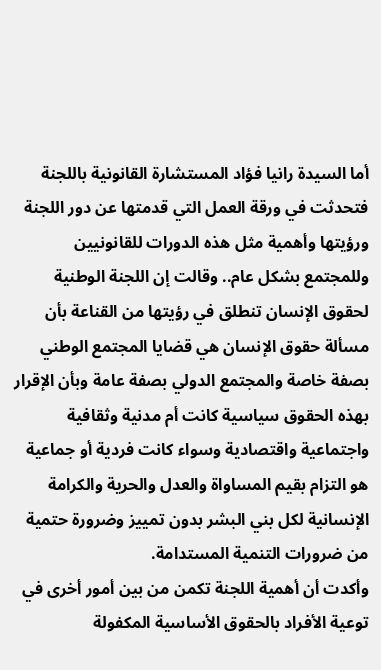أما السيدة رانيا فؤاد المستشارة القانونية باللجنة فتحدثت في ورقة العمل التي قدمتها عن دور اللجنة ورؤيتها وأهمية مثل هذه الدورات للقانونيين وللمجتمع بشكل عام.. وقالت إن اللجنة الوطنية لحقوق الإنسان تنطلق في رؤيتها من القناعة بأن مسألة حقوق الإنسان هي قضايا المجتمع الوطني بصفة خاصة والمجتمع الدولي بصفة عامة وبأن الإقرار بهذه الحقوق سياسية كانت أم مدنية وثقافية واجتماعية واقتصادية وسواء كانت فردية أو جماعية هو التزام بقيم المساواة والعدل والحرية والكرامة الإنسانية لكل بني البشر بدون تمييز وضرورة حتمية من ضرورات التنمية المستدامة.
وأكدت أن أهمية اللجنة تكمن من بين أمور أخرى في توعية الأفراد بالحقوق الأساسية المكفولة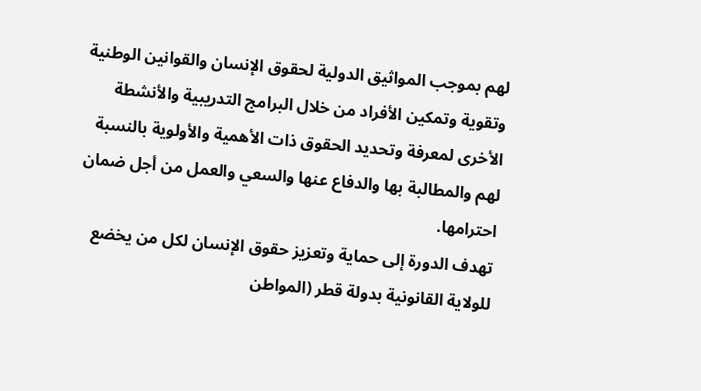لهم بموجب المواثيق الدولية لحقوق الإنسان والقوانين الوطنية وتقوية وتمكين الأفراد من خلال البرامج التدريبية والأنشطة الأخرى لمعرفة وتحديد الحقوق ذات الأهمية والأولوية بالنسبة لهم والمطالبة بها والدفاع عنها والسعي والعمل من أجل ضمان احترامها.
تهدف الدورة إلى حماية وتعزيز حقوق الإنسان لكل من يخضع للولاية القانونية بدولة قطر (المواطن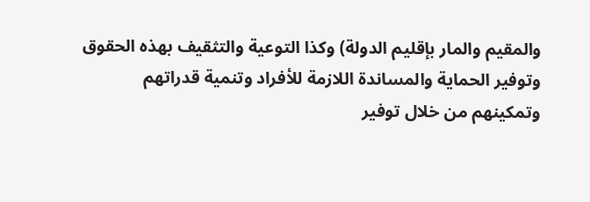والمقيم والمار بإقليم الدولة) وكذا التوعية والتثقيف بهذه الحقوق وتوفير الحماية والمساندة اللازمة للأفراد وتنمية قدراتهم وتمكينهم من خلال توفير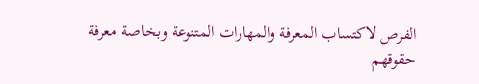الفرص لاكتساب المعرفة والمهارات المتنوعة وبخاصة معرفة حقوقهم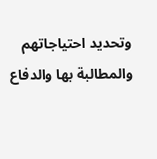وتحديد احتياجاتهم والمطالبة بها والدفاع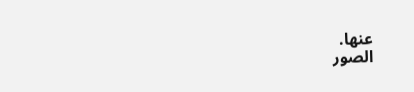عنها.
الصور